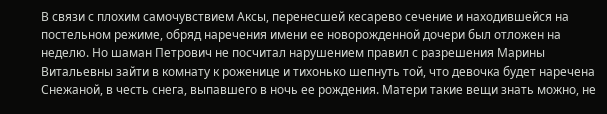В связи с плохим самочувствием Аксы, перенесшей кесарево сечение и находившейся на постельном режиме, обряд наречения имени ее новорожденной дочери был отложен на неделю. Но шаман Петрович не посчитал нарушением правил с разрешения Марины Витальевны зайти в комнату к роженице и тихонько шепнуть той, что девочка будет наречена Снежаной, в честь снега, выпавшего в ночь ее рождения. Матери такие вещи знать можно, не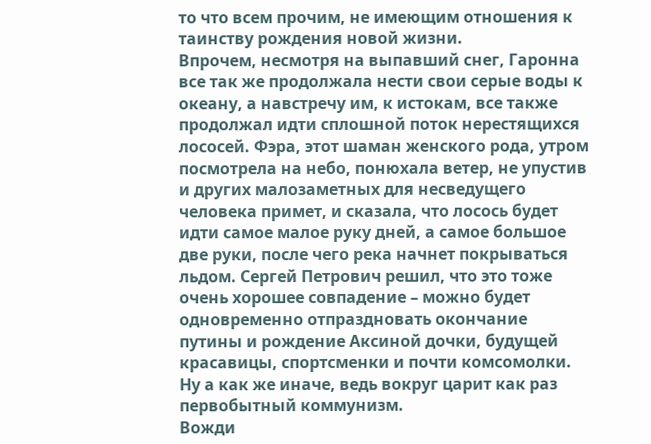то что всем прочим, не имеющим отношения к таинству рождения новой жизни.
Впрочем, несмотря на выпавший снег, Гаронна все так же продолжала нести свои серые воды к океану, а навстречу им, к истокам, все также продолжал идти сплошной поток нерестящихся лососей. Фэра, этот шаман женского рода, утром посмотрела на небо, понюхала ветер, не упустив и других малозаметных для несведущего человека примет, и сказала, что лосось будет идти самое малое руку дней, а самое большое две руки, после чего река начнет покрываться льдом. Сергей Петрович решил, что это тоже очень хорошее совпадение – можно будет одновременно отпраздновать окончание путины и рождение Аксиной дочки, будущей красавицы, спортсменки и почти комсомолки. Ну а как же иначе, ведь вокруг царит как раз первобытный коммунизм.
Вожди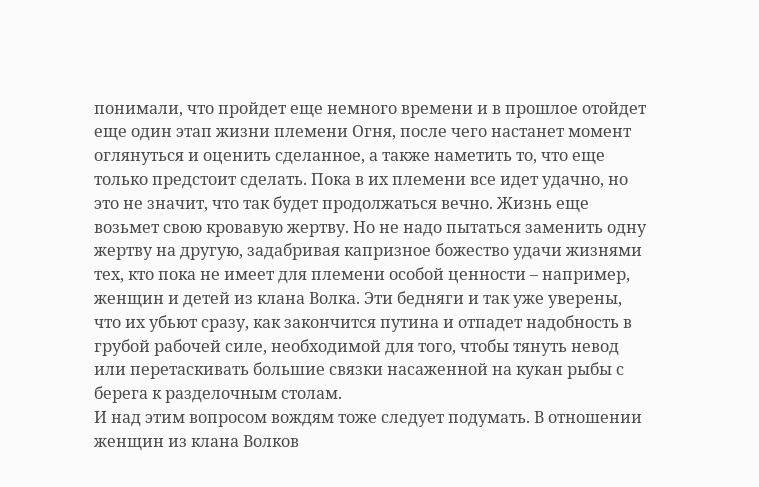понимали, что пройдет еще немного времени и в прошлое отойдет еще один этап жизни племени Огня, после чего настанет момент оглянуться и оценить сделанное, а также наметить то, что еще только предстоит сделать. Пока в их племени все идет удачно, но это не значит, что так будет продолжаться вечно. Жизнь еще возьмет свою кровавую жертву. Но не надо пытаться заменить одну жертву на другую, задабривая капризное божество удачи жизнями тех, кто пока не имеет для племени особой ценности – например, женщин и детей из клана Волка. Эти бедняги и так уже уверены, что их убьют сразу, как закончится путина и отпадет надобность в грубой рабочей силе, необходимой для того, чтобы тянуть невод или перетаскивать большие связки насаженной на кукан рыбы с берега к разделочным столам.
И над этим вопросом вождям тоже следует подумать. В отношении женщин из клана Волков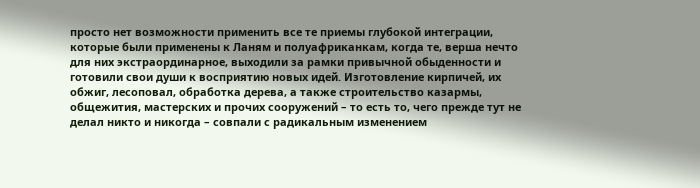просто нет возможности применить все те приемы глубокой интеграции, которые были применены к Ланям и полуафриканкам, когда те, верша нечто для них экстраординарное, выходили за рамки привычной обыденности и готовили свои души к восприятию новых идей. Изготовление кирпичей, их обжиг, лесоповал, обработка дерева, а также строительство казармы, общежития, мастерских и прочих сооружений – то есть то, чего прежде тут не делал никто и никогда – совпали с радикальным изменением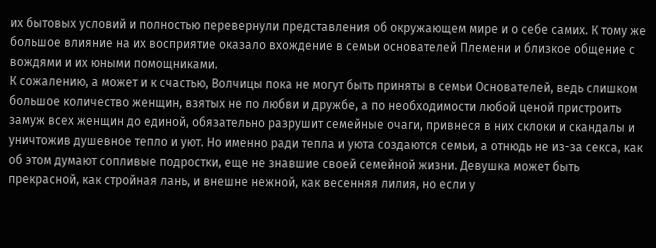их бытовых условий и полностью перевернули представления об окружающем мире и о себе самих. К тому же большое влияние на их восприятие оказало вхождение в семьи основателей Племени и близкое общение с вождями и их юными помощниками.
К сожалению, а может и к счастью, Волчицы пока не могут быть приняты в семьи Основателей, ведь слишком большое количество женщин, взятых не по любви и дружбе, а по необходимости любой ценой пристроить замуж всех женщин до единой, обязательно разрушит семейные очаги, привнеся в них склоки и скандалы и уничтожив душевное тепло и уют. Но именно ради тепла и уюта создаются семьи, а отнюдь не из-за секса, как об этом думают сопливые подростки, еще не знавшие своей семейной жизни. Девушка может быть прекрасной, как стройная лань, и внешне нежной, как весенняя лилия, но если у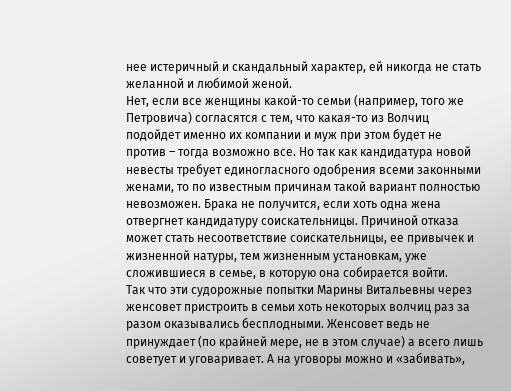нее истеричный и скандальный характер, ей никогда не стать желанной и любимой женой.
Нет, если все женщины какой-то семьи (например, того же Петровича) согласятся с тем, что какая-то из Волчиц подойдет именно их компании и муж при этом будет не против – тогда возможно все. Но так как кандидатура новой невесты требует единогласного одобрения всеми законными женами, то по известным причинам такой вариант полностью невозможен. Брака не получится, если хоть одна жена отвергнет кандидатуру соискательницы. Причиной отказа может стать несоответствие соискательницы, ее привычек и жизненной натуры, тем жизненным установкам, уже сложившиеся в семье, в которую она собирается войти.
Так что эти судорожные попытки Марины Витальевны через женсовет пристроить в семьи хоть некоторых волчиц раз за разом оказывались бесплодными. Женсовет ведь не принуждает (по крайней мере, не в этом случае) а всего лишь советует и уговаривает. А на уговоры можно и «забивать»,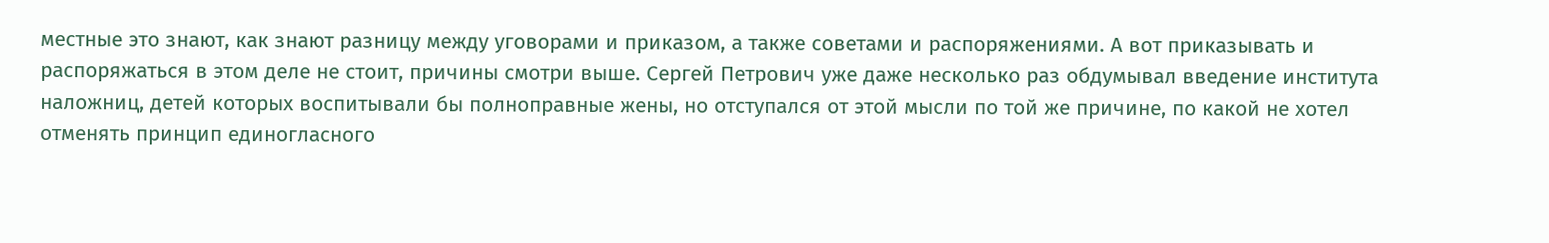местные это знают, как знают разницу между уговорами и приказом, а также советами и распоряжениями. А вот приказывать и распоряжаться в этом деле не стоит, причины смотри выше. Сергей Петрович уже даже несколько раз обдумывал введение института наложниц, детей которых воспитывали бы полноправные жены, но отступался от этой мысли по той же причине, по какой не хотел отменять принцип единогласного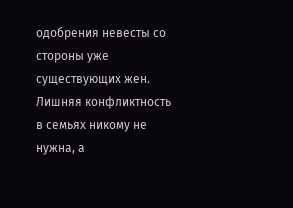одобрения невесты со стороны уже существующих жен. Лишняя конфликтность в семьях никому не нужна, а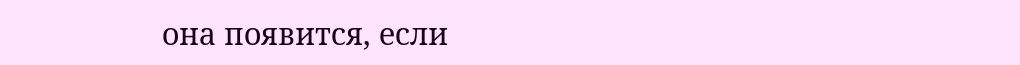она появится, если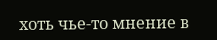хоть чье-то мнение в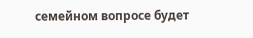семейном вопросе будет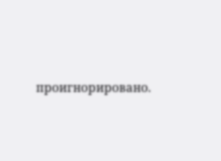проигнорировано.